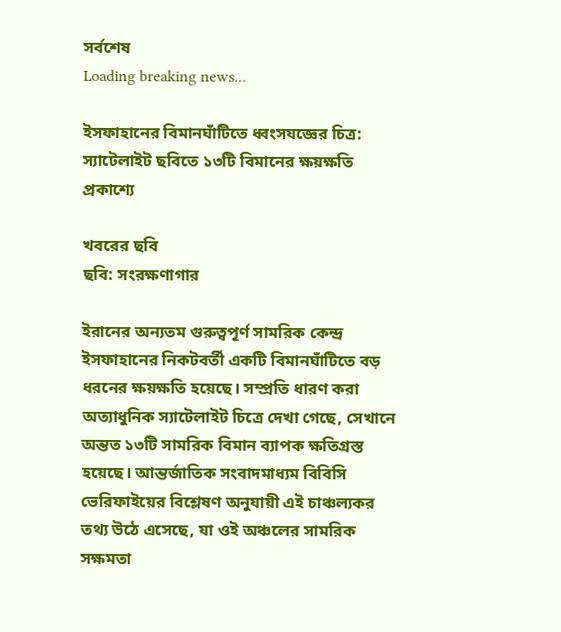সর্বশেষ
Loading breaking news...

ইসফাহানের বিমানঘাঁটিতে ধ্বংসযজ্ঞের চিত্র: স্যাটেলাইট ছবিতে ১৩টি বিমানের ক্ষয়ক্ষতি প্রকাশ্যে

খবরের ছবি
ছবি: সংরক্ষণাগার

ইরানের অন্যতম গুরুত্বপূর্ণ সামরিক কেন্দ্র ইসফাহানের নিকটবর্তী একটি বিমানঘাঁটিতে বড় ধরনের ক্ষয়ক্ষতি হয়েছে। সম্প্রতি ধারণ করা অত্যাধুনিক স্যাটেলাইট চিত্রে দেখা গেছে, সেখানে অন্তত ১৩টি সামরিক বিমান ব্যাপক ক্ষতিগ্রস্ত হয়েছে। আন্তর্জাতিক সংবাদমাধ্যম বিবিসি ভেরিফাইয়ের বিশ্লেষণ অনুযায়ী এই চাঞ্চল্যকর তথ্য উঠে এসেছে, যা ওই অঞ্চলের সামরিক সক্ষমতা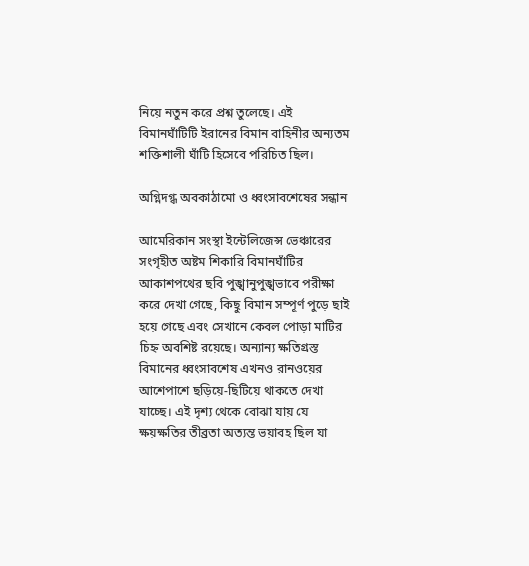নিয়ে নতুন করে প্রশ্ন তুলেছে। এই বিমানঘাঁটিটি ইরানের বিমান বাহিনীর অন্যতম শক্তিশালী ঘাঁটি হিসেবে পরিচিত ছিল।

অগ্নিদগ্ধ অবকাঠামো ও ধ্বংসাবশেষের সন্ধান

আমেরিকান সংস্থা ইন্টেলিজেন্স ভেঞ্চারের সংগৃহীত অষ্টম শিকারি বিমানঘাঁটির আকাশপথের ছবি পুঙ্খানুপুঙ্খভাবে পরীক্ষা করে দেখা গেছে, কিছু বিমান সম্পূর্ণ পুড়ে ছাই হয়ে গেছে এবং সেখানে কেবল পোড়া মাটির চিহ্ন অবশিষ্ট রয়েছে। অন্যান্য ক্ষতিগ্রস্ত বিমানের ধ্বংসাবশেষ এখনও রানওয়ের আশেপাশে ছড়িয়ে-ছিটিয়ে থাকতে দেখা যাচ্ছে। এই দৃশ্য থেকে বোঝা যায় যে ক্ষয়ক্ষতির তীব্রতা অত্যন্ত ভয়াবহ ছিল যা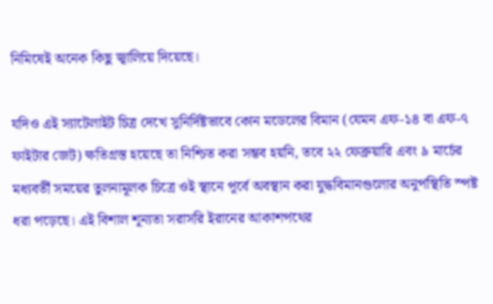নিমিষেই অনেক কিছু জ্বালিয়ে দিয়েছে।

যদিও এই স্যাটেলাইট চিত্র দেখে সুনির্দিষ্টভাবে কোন মডেলের বিমান (যেমন এফ-১৪ বা এফ-৭ ফাইটার জেট) ক্ষতিগ্রস্ত হয়েছে তা নিশ্চিত করা সম্ভব হয়নি, তবে ২২ ফেব্রুয়ারি এবং ৯ মার্চের মধ্যবর্তী সময়ের তুলনামূলক চিত্রে ওই স্থানে পূর্বে অবস্থান করা যুদ্ধবিমানগুলোর অনুপস্থিতি স্পষ্ট ধরা পড়েছে। এই বিশাল শূন্যতা সরাসরি ইরানের আকাশপথের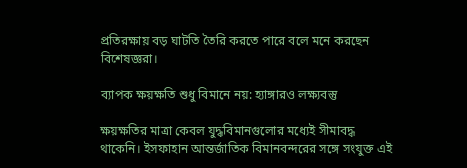প্রতিরক্ষায় বড় ঘাটতি তৈরি করতে পারে বলে মনে করছেন বিশেষজ্ঞরা।

ব্যাপক ক্ষয়ক্ষতি শুধু বিমানে নয়: হ্যাঙ্গারও লক্ষ্যবস্তু

ক্ষয়ক্ষতির মাত্রা কেবল যুদ্ধবিমানগুলোর মধ্যেই সীমাবদ্ধ থাকেনি। ইসফাহান আন্তর্জাতিক বিমানবন্দরের সঙ্গে সংযুক্ত এই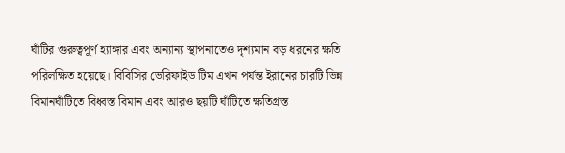ঘাঁটির গুরুত্বপূর্ণ হ্যাঙ্গার এবং অন্যান্য স্থাপনাতেও দৃশ্যমান বড় ধরনের ক্ষতি পরিলক্ষিত হয়েছে। বিবিসির ভেরিফাইড টিম এখন পর্যন্ত ইরানের চারটি ভিন্ন বিমানঘাঁটিতে বিধ্বস্ত বিমান এবং আরও ছয়টি ঘাঁটিতে ক্ষতিগ্রস্ত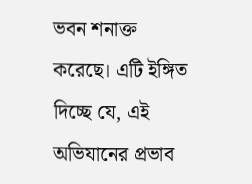ভবন শনাক্ত করেছে। এটি ইঙ্গিত দিচ্ছে যে, এই অভিযানের প্রভাব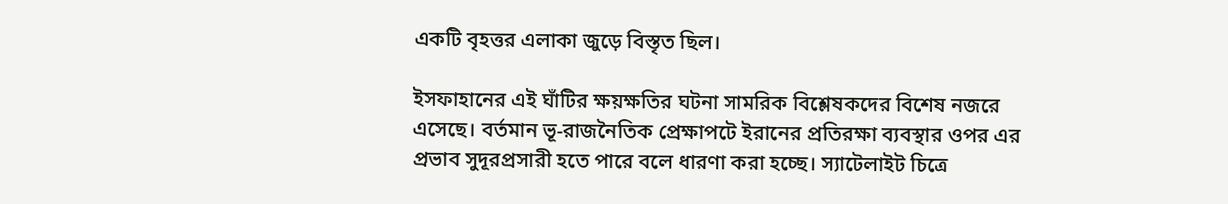একটি বৃহত্তর এলাকা জুড়ে বিস্তৃত ছিল।

ইসফাহানের এই ঘাঁটির ক্ষয়ক্ষতির ঘটনা সামরিক বিশ্লেষকদের বিশেষ নজরে এসেছে। বর্তমান ভূ-রাজনৈতিক প্রেক্ষাপটে ইরানের প্রতিরক্ষা ব্যবস্থার ওপর এর প্রভাব সুদূরপ্রসারী হতে পারে বলে ধারণা করা হচ্ছে। স্যাটেলাইট চিত্রে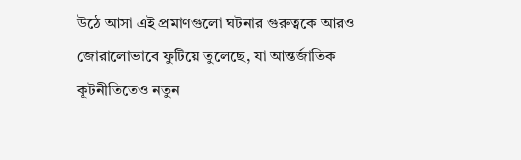উঠে আসা এই প্রমাণগুলো ঘটনার গুরুত্বকে আরও জোরালোভাবে ফুটিয়ে তুলেছে, যা আন্তর্জাতিক কূটনীতিতেও নতুন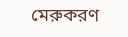মেরুকরণ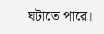ঘটাতে পারে।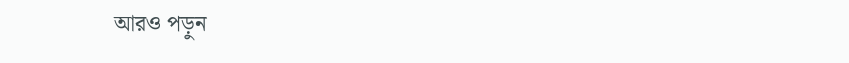আরও পড়ুন